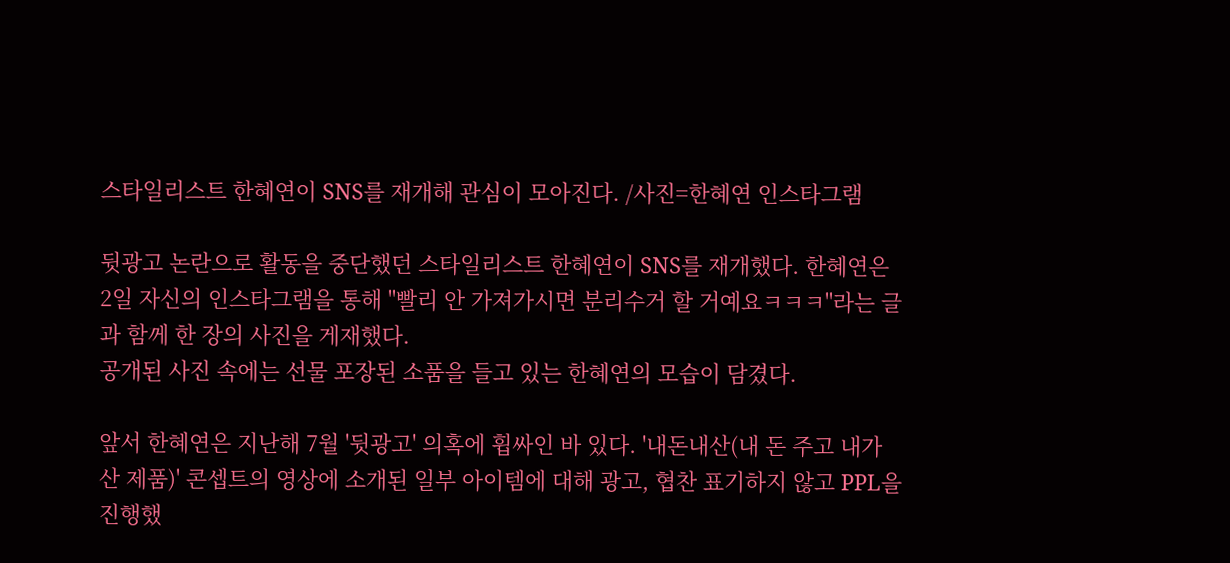스타일리스트 한혜연이 SNS를 재개해 관심이 모아진다. /사진=한혜연 인스타그램

뒷광고 논란으로 활동을 중단했던 스타일리스트 한혜연이 SNS를 재개했다. 한혜연은 2일 자신의 인스타그램을 통해 "빨리 안 가져가시면 분리수거 할 거예요ㅋㅋㅋ"라는 글과 함께 한 장의 사진을 게재했다.
공개된 사진 속에는 선물 포장된 소품을 들고 있는 한혜연의 모습이 담겼다.

앞서 한혜연은 지난해 7월 '뒷광고' 의혹에 휩싸인 바 있다. '내돈내산(내 돈 주고 내가 산 제품)' 콘셉트의 영상에 소개된 일부 아이템에 대해 광고, 협찬 표기하지 않고 PPL을 진행했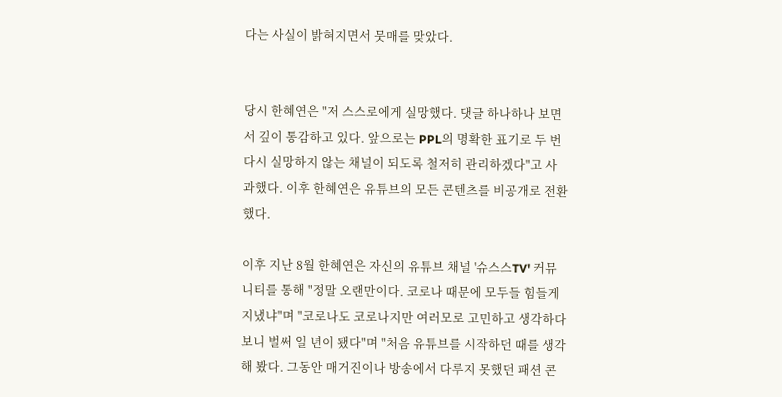다는 사실이 밝혀지면서 뭇매를 맞았다.


당시 한혜연은 "저 스스로에게 실망했다. 댓글 하나하나 보면서 깊이 통감하고 있다. 앞으로는 PPL의 명확한 표기로 두 번 다시 실망하지 않는 채널이 되도록 철저히 관리하겠다"고 사과했다. 이후 한혜연은 유튜브의 모든 콘텐츠를 비공개로 전환했다.

이후 지난 8월 한혜연은 자신의 유튜브 채널 '슈스스TV' 커뮤니티를 통해 "정말 오랜만이다. 코로나 때문에 모두들 힘들게 지냈냐"며 "코로나도 코로나지만 여러모로 고민하고 생각하다 보니 벌써 일 년이 됐다"며 "처음 유튜브를 시작하던 때를 생각해 봤다. 그동안 매거진이나 방송에서 다루지 못했던 패션 콘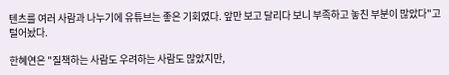텐츠를 여러 사람과 나누기에 유튜브는 좋은 기회였다. 앞만 보고 달리다 보니 부족하고 놓친 부분이 많았다"고 털어놨다.

한혜연은 "질책하는 사람도 우려하는 사람도 많았지만,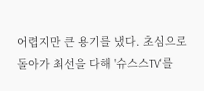어렵지만 큰 용기를 냈다. 초심으로 돌아가 최선을 다해 '슈스스TV'를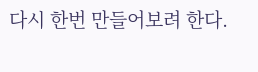다시 한번 만들어보려 한다.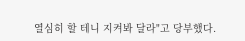열심히 할 테니 지켜봐 달라"고 당부했다.